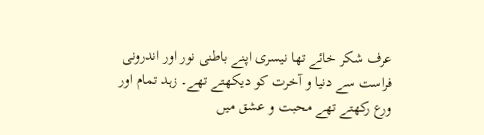عرف شکر خائے تھا نیسری اپنے باطنی نور اور اندرونی فراست سے دنیا و آخرت کو دیکھتے تھے۔ زہد تمام اور ورع رکھتے تھے محبت و عشق میں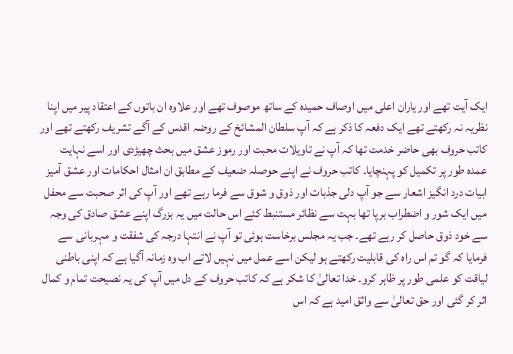ایک آیت تھے اور یاران اعلی میں اوصاف حمیدہ کے ساتھ موصوف تھے اور علاوہ ان باتوں کے اعتقاد پیر میں اپنا نظریہ نہ رکھتے تھے ایک دفعہ کا ذکر ہے کہ آپ سلطان المشائخ کے روضہ اقدس کے آگے تشریف رکھتے تھے اور کاتب حروف بھی حاضر خدمت تھا کہ آپ نے تاویلات محبت اور رموز عشق میں بحث چھیڑدی اور اسے نہایت عمدہ طور پر تکمیل کو پہنچایا۔ کاتب حروف نے اپنے حوصلہ ضعیف کے مطابق ان امثال احکامات اور عشق آمیز ابیات درد انگیز اشعار سے جو آپ دلی جذبات اور ذوق و شوق سے فرما رہے تھے اور آپ کی اثر صحبت سے محفل میں ایک شور و اضطراب برپا تھا بہت سے نظائر مستنبط کئے اس حالت میں یہ بزرگ اپنے عشق صادق کی وجہ سے خود ذوق حاصل کر رہے تھے۔ جب یہ مجلس برخاست ہوئی تو آپ نے انتہا درجہ کی شفقت و مہربانی سے فرمایا کہ گو تم اس راہ کی قابلیت رکھتے ہو لیکن اسے عمل میں نہیں لاتے اب وہ زمانہ آگیا ہے کہ اپنی باطنی لیاقت کو علمی طور پر ظاہر کرو۔ خدا تعالیٰ کا شکر ہے کہ کاتب حروف کے دل میں آپ کی یہ نصیحت تمام و کمال اثر کر گئی اور حق تعالیٰ سے واثق امید ہے کہ اس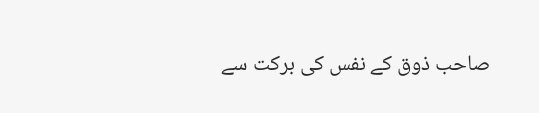صاحب ذوق کے نفس کی برکت سے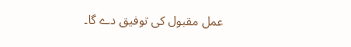عمل مقبول کی توفیق دے گا۔